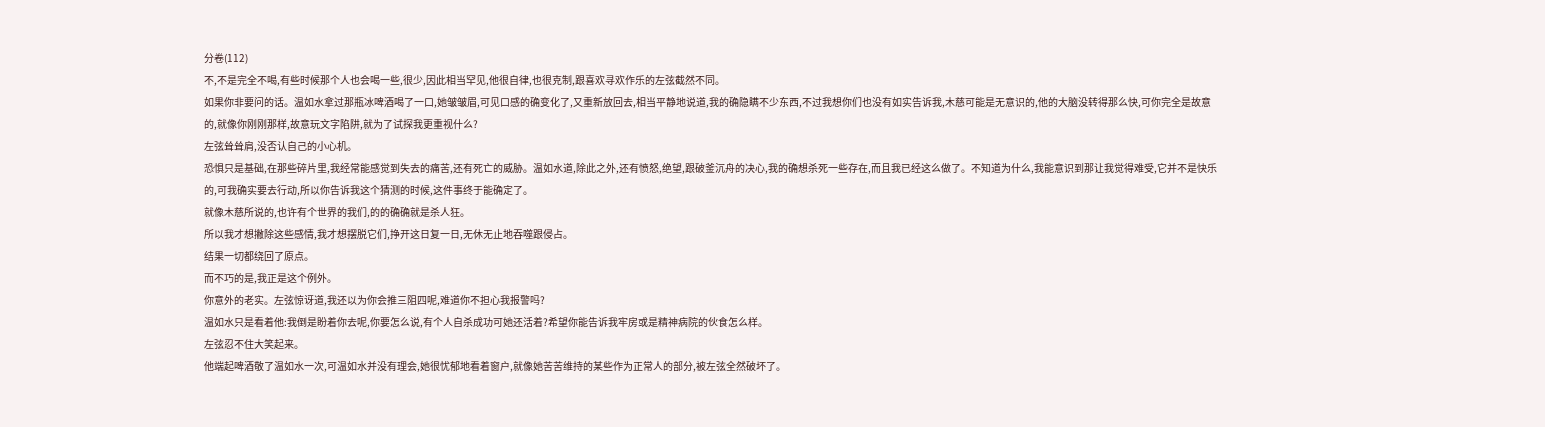分卷(112)
不,不是完全不喝,有些时候那个人也会喝一些,很少,因此相当罕见,他很自律,也很克制,跟喜欢寻欢作乐的左弦截然不同。
如果你非要问的话。温如水拿过那瓶冰啤酒喝了一口,她皱皱眉,可见口感的确变化了,又重新放回去,相当平静地说道,我的确隐瞒不少东西,不过我想你们也没有如实告诉我,木慈可能是无意识的,他的大脑没转得那么快,可你完全是故意的,就像你刚刚那样,故意玩文字陷阱,就为了试探我更重视什么?
左弦耸耸肩,没否认自己的小心机。
恐惧只是基础,在那些碎片里,我经常能感觉到失去的痛苦,还有死亡的威胁。温如水道,除此之外,还有愤怒,绝望,跟破釜沉舟的决心,我的确想杀死一些存在,而且我已经这么做了。不知道为什么,我能意识到那让我觉得难受,它并不是快乐的,可我确实要去行动,所以你告诉我这个猜测的时候,这件事终于能确定了。
就像木慈所说的,也许有个世界的我们,的的确确就是杀人狂。
所以我才想撇除这些感情,我才想摆脱它们,挣开这日复一日,无休无止地吞噬跟侵占。
结果一切都绕回了原点。
而不巧的是,我正是这个例外。
你意外的老实。左弦惊讶道,我还以为你会推三阻四呢,难道你不担心我报警吗?
温如水只是看着他:我倒是盼着你去呢,你要怎么说,有个人自杀成功可她还活着?希望你能告诉我牢房或是精神病院的伙食怎么样。
左弦忍不住大笑起来。
他端起啤酒敬了温如水一次,可温如水并没有理会,她很忧郁地看着窗户,就像她苦苦维持的某些作为正常人的部分,被左弦全然破坏了。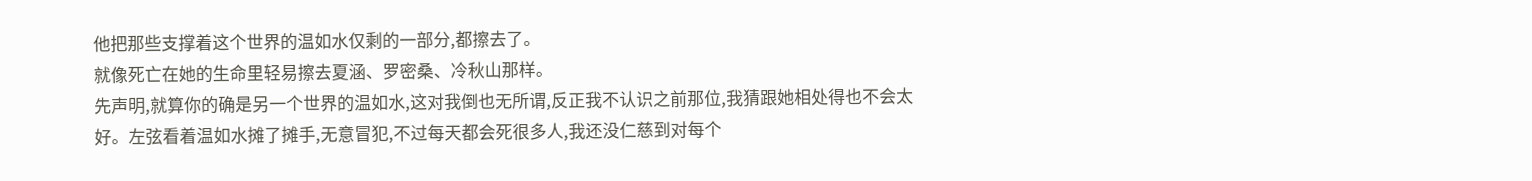他把那些支撑着这个世界的温如水仅剩的一部分,都擦去了。
就像死亡在她的生命里轻易擦去夏涵、罗密桑、冷秋山那样。
先声明,就算你的确是另一个世界的温如水,这对我倒也无所谓,反正我不认识之前那位,我猜跟她相处得也不会太好。左弦看着温如水摊了摊手,无意冒犯,不过每天都会死很多人,我还没仁慈到对每个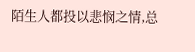陌生人都投以悲悯之情,总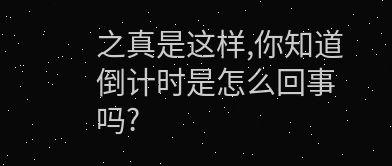之真是这样,你知道倒计时是怎么回事吗?